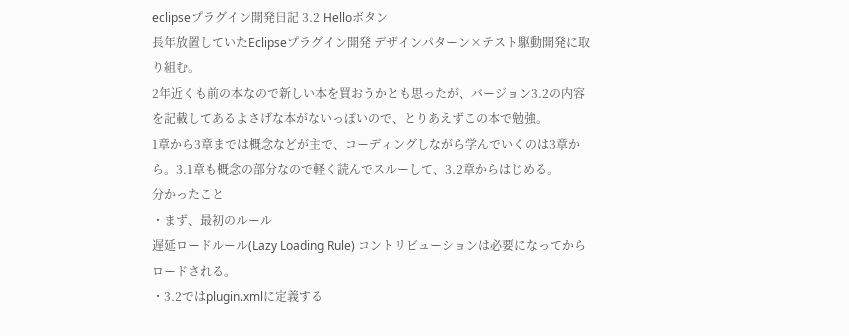eclipseプラグイン開発日記 3.2 Helloボタン
長年放置していたEclipseプラグイン開発 デザインパターン×テスト駆動開発に取り組む。
2年近くも前の本なので新しい本を買おうかとも思ったが、バージョン3.2の内容を記載してあるよさげな本がないっぽいので、とりあえずこの本で勉強。
1章から3章までは概念などが主で、コーディングしながら学んでいくのは3章から。3.1章も概念の部分なので軽く読んでスルーして、3.2章からはじめる。
分かったこと
・まず、最初のルール
遅延ロードルール(Lazy Loading Rule) コントリビューションは必要になってからロードされる。
・3.2ではplugin.xmlに定義する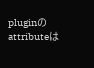pluginのattributeは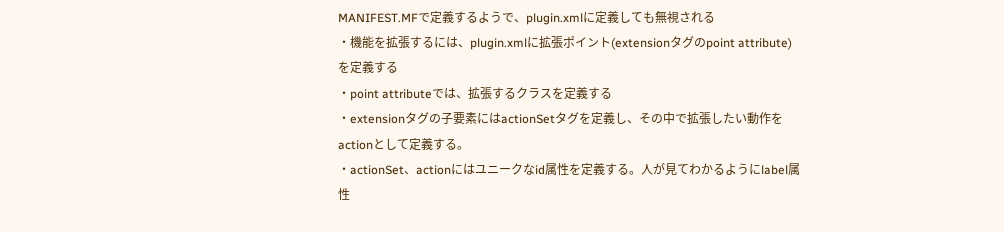MANIFEST.MFで定義するようで、plugin.xmlに定義しても無視される
・機能を拡張するには、plugin.xmlに拡張ポイント(extensionタグのpoint attribute)を定義する
・point attributeでは、拡張するクラスを定義する
・extensionタグの子要素にはactionSetタグを定義し、その中で拡張したい動作をactionとして定義する。
・actionSet、actionにはユニークなid属性を定義する。人が見てわかるようにlabel属性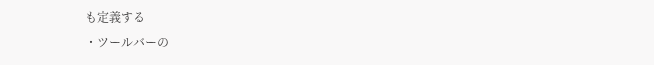も定義する
・ツールバーの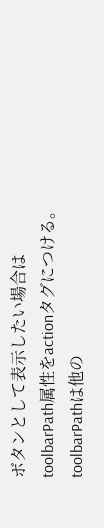ボタンとして表示したい場合はtoolbarPath属性をactionタグにつける。toolbarPathは他の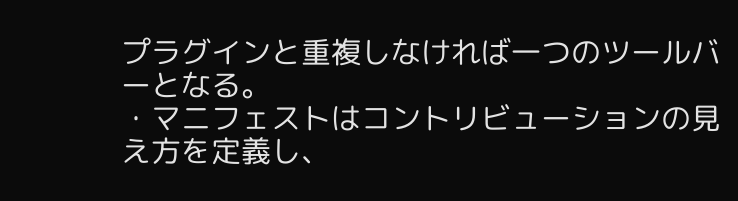プラグインと重複しなければ一つのツールバーとなる。
・マニフェストはコントリビューションの見え方を定義し、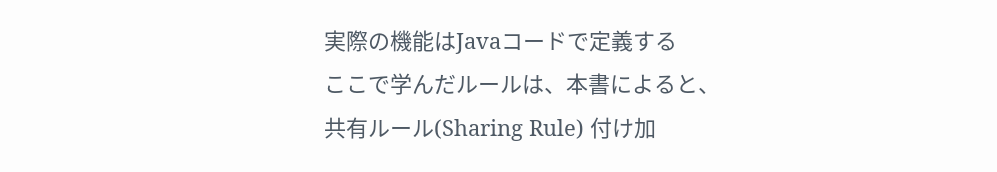実際の機能はJavaコードで定義する
ここで学んだルールは、本書によると、
共有ルール(Sharing Rule) 付け加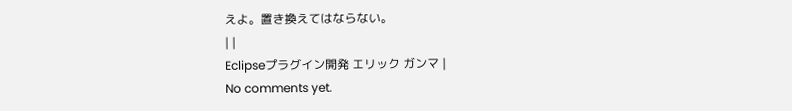えよ。置き換えてはならない。
| |
Eclipseプラグイン開発 エリック ガンマ |
No comments yet.